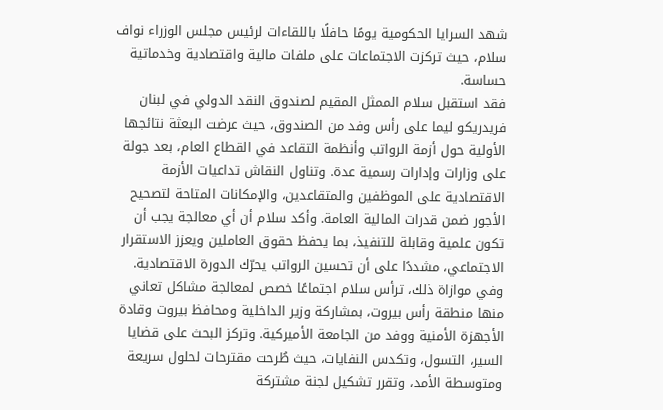شهد السرايا الحكومية يومًا حافلًا باللقاءات لرئيس مجلس الوزراء نواف سلام، حيث تركزت الاجتماعات على ملفات مالية واقتصادية وخدماتية حساسة.
فقد استقبل سلام الممثل المقيم لصندوق النقد الدولي في لبنان فريدريكو ليما على رأس وفد من الصندوق، حيث عرضت البعثة نتائجها الأولية حول أزمة الرواتب وأنظمة التقاعد في القطاع العام، بعد جولة على وزارات وإدارات رسمية عدة. وتناول النقاش تداعيات الأزمة الاقتصادية على الموظفين والمتقاعدين، والإمكانات المتاحة لتصحيح الأجور ضمن قدرات المالية العامة. وأكد سلام أن أي معالجة يجب أن تكون علمية وقابلة للتنفيذ، بما يحفظ حقوق العاملين ويعزز الاستقرار الاجتماعي، مشددًا على أن تحسين الرواتب يحرّك الدورة الاقتصادية.
وفي موازاة ذلك، ترأس سلام اجتماعًا خصص لمعالجة مشاكل تعاني منها منطقة رأس بيروت، بمشاركة وزير الداخلية ومحافظ بيروت وقادة الأجهزة الأمنية ووفد من الجامعة الأميركية. وتركز البحث على قضايا السير، التسول، وتكدس النفايات، حيث طُرحت مقترحات لحلول سريعة ومتوسطة الأمد، وتقرر تشكيل لجنة مشتركة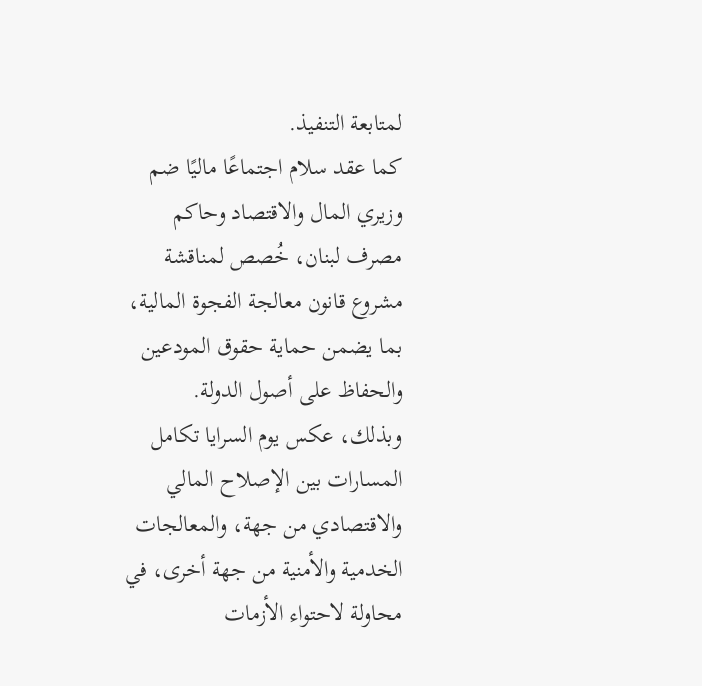لمتابعة التنفيذ.
كما عقد سلام اجتماعًا ماليًا ضم وزيري المال والاقتصاد وحاكم مصرف لبنان، خُصص لمناقشة مشروع قانون معالجة الفجوة المالية، بما يضمن حماية حقوق المودعين والحفاظ على أصول الدولة.
وبذلك، عكس يوم السرايا تكامل المسارات بين الإصلاح المالي والاقتصادي من جهة، والمعالجات الخدمية والأمنية من جهة أخرى، في محاولة لاحتواء الأزمات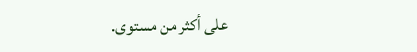على أكثر من مستوى.